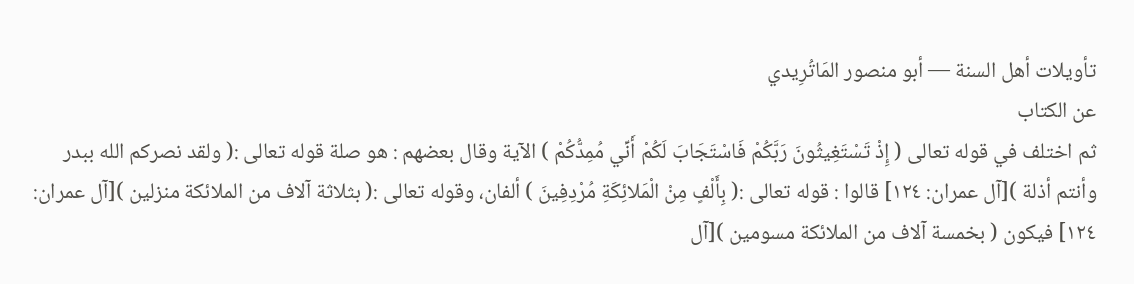تأويلات أهل السنة — أبو منصور المَاتُرِيدي
عن الكتاب
ثم اختلف في قوله تعالى ( إِذْ تَسْتَغِيثُونَ رَبَّكُمْ فَاسْتَجَابَ لَكُمْ أَنِّي مُمِدُّكُمْ ) الآية وقال بعضهم : هو صلة قوله تعالى :( ولقد نصركم الله ببدر وأنتم أذلة )[آل عمران: ١٢٤] قالوا : قوله تعالى :( بِأَلْفٍ مِنْ الْمَلائِكَةِ مُرْدِفِينَ ) ألفان، وقوله تعالى :( بثلاثة آلاف من الملائكة منزلين )[آل عمران: ١٢٤] فيكون ( بخمسة آلاف من الملائكة مسومين )[آل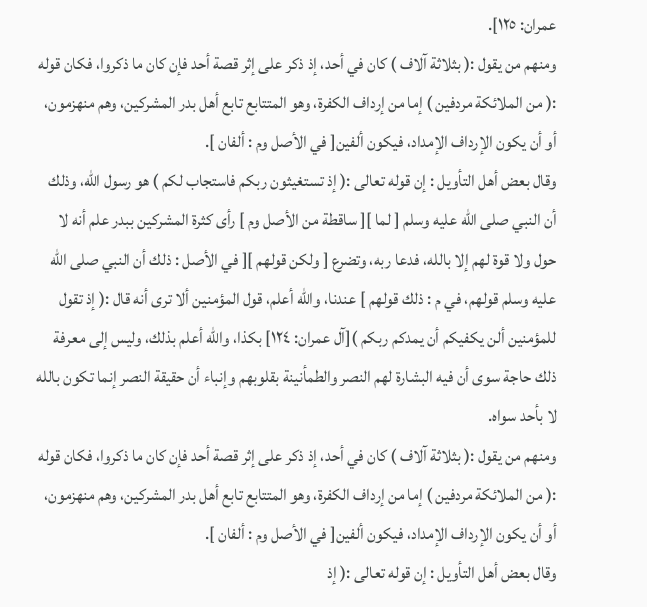عمران: ١٢٥].
ومنهم من يقول :( بثلاثة آلاف ) كان في أحد، إذ ذكر على إثر قصة أحد فإن كان ما ذكروا، فكان قوله :( من الملائكة مردفين ) إما من إرداف الكفرة، وهو المتتابع تابع أهل بدر المشركين، وهم منهزمون، أو أن يكون الإرداف الإمداد، فيكون ألفين[ في الأصل وم : ألفان ].
وقال بعض أهل التأويل : إن قوله تعالى :( إذ تستغيثون ربكم فاستجاب لكم ) هو رسول الله، وذلك أن النبي صلى الله عليه وسلم [ لما ][ ساقطة من الأصل وم ] رأى كثرة المشركين ببدر علم أنه لا حول ولا قوة لهم إلا بالله، فدعا ربه، وتضرع [ ولكن قولهم ][ في الأصل : ذلك أن النبي صلى الله عليه وسلم قولهم، في م : ذلك قولهم ] عندنا، والله أعلم، قول المؤمنين ألا ترى أنه قال :( إذ تقول للمؤمنين ألن يكفيكم أن يمدكم ربكم )[آل عمران: ١٢٤] بكذا، والله أعلم بذلك، وليس إلى معرفة ذلك حاجة سوى أن فيه البشارة لهم النصر والطمأنينة بقلوبهم وإنباء أن حقيقة النصر إنما تكون بالله لا بأحد سواه.
ومنهم من يقول :( بثلاثة آلاف ) كان في أحد، إذ ذكر على إثر قصة أحد فإن كان ما ذكروا، فكان قوله :( من الملائكة مردفين ) إما من إرداف الكفرة، وهو المتتابع تابع أهل بدر المشركين، وهم منهزمون، أو أن يكون الإرداف الإمداد، فيكون ألفين[ في الأصل وم : ألفان ].
وقال بعض أهل التأويل : إن قوله تعالى :( إذ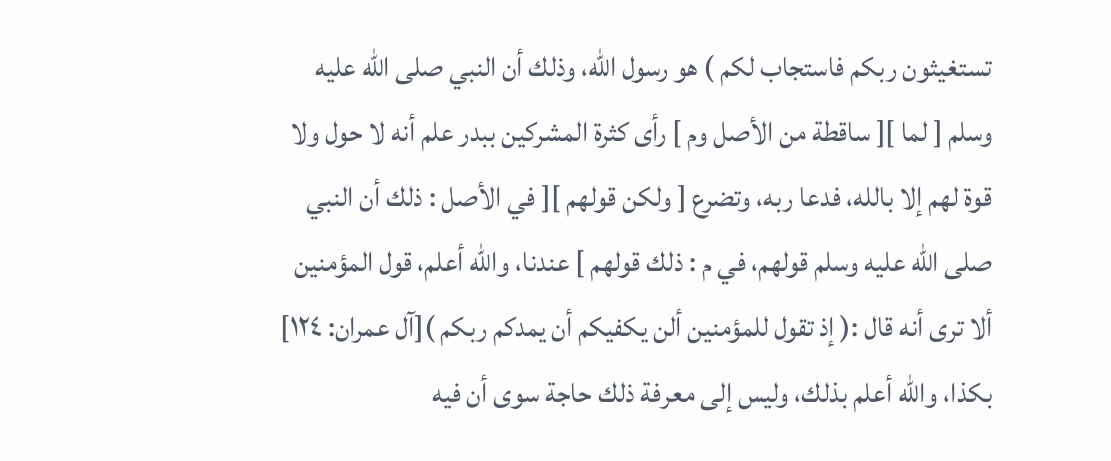تستغيثون ربكم فاستجاب لكم ) هو رسول الله، وذلك أن النبي صلى الله عليه وسلم [ لما ][ ساقطة من الأصل وم ] رأى كثرة المشركين ببدر علم أنه لا حول ولا قوة لهم إلا بالله، فدعا ربه، وتضرع [ ولكن قولهم ][ في الأصل : ذلك أن النبي صلى الله عليه وسلم قولهم، في م : ذلك قولهم ] عندنا، والله أعلم، قول المؤمنين ألا ترى أنه قال :( إذ تقول للمؤمنين ألن يكفيكم أن يمدكم ربكم )[آل عمران: ١٢٤] بكذا، والله أعلم بذلك، وليس إلى معرفة ذلك حاجة سوى أن فيه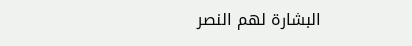البشارة لهم النصر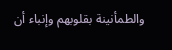والطمأنينة بقلوبهم وإنباء أن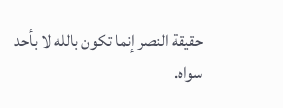حقيقة النصر إنما تكون بالله لا بأحد سواه.